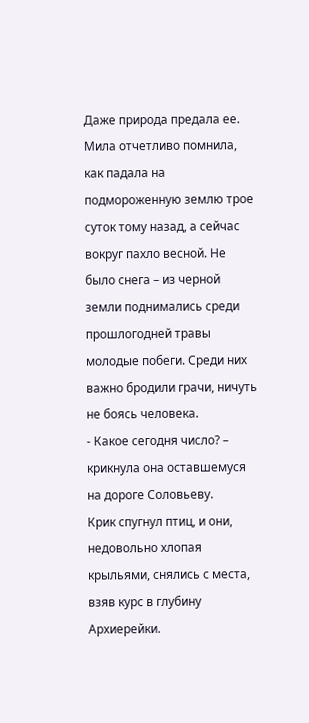Даже природа предала ее. Мила отчетливо помнила, как падала на подмороженную землю трое суток тому назад, а сейчас вокруг пахло весной. Не было снега – из черной земли поднимались среди прошлогодней травы молодые побеги. Среди них важно бродили грачи, ничуть не боясь человека.
- Какое сегодня число? – крикнула она оставшемуся на дороге Соловьеву.
Крик спугнул птиц, и они, недовольно хлопая крыльями, снялись с места, взяв курс в глубину Архиерейки.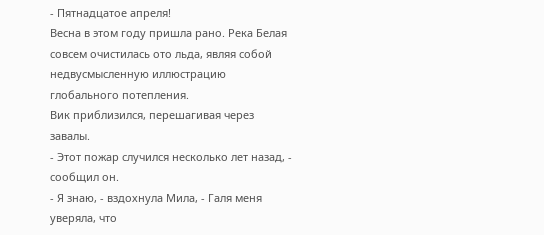- Пятнадцатое апреля!
Весна в этом году пришла рано. Река Белая совсем очистилась ото льда, являя собой недвусмысленную иллюстрацию глобального потепления.
Вик приблизился, перешагивая через завалы.
- Этот пожар случился несколько лет назад, - сообщил он.
- Я знаю, - вздохнула Мила, - Галя меня уверяла, что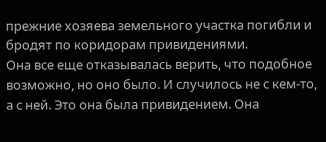прежние хозяева земельного участка погибли и бродят по коридорам привидениями.
Она все еще отказывалась верить, что подобное возможно, но оно было. И случилось не с кем-то, а с ней. Это она была привидением. Она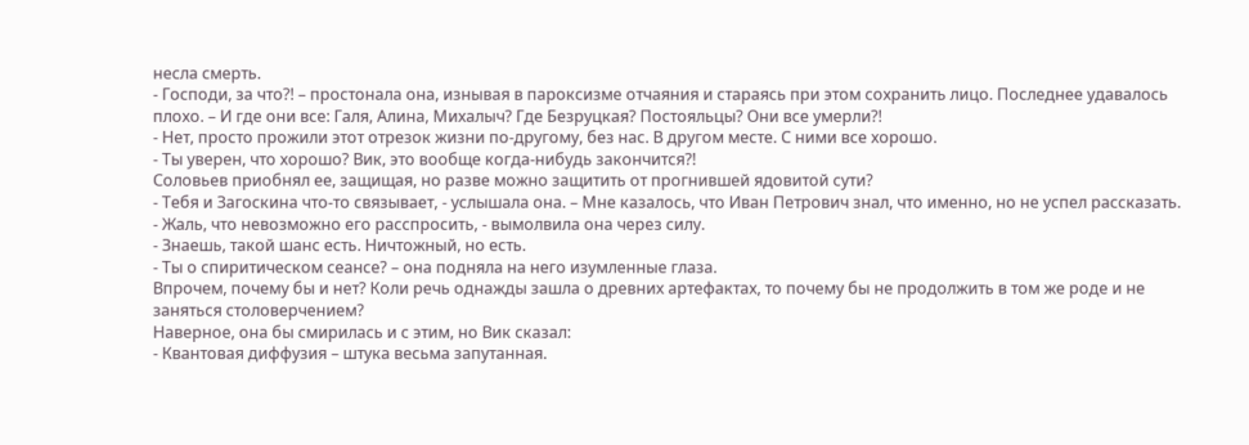несла смерть.
- Господи, за что?! – простонала она, изнывая в пароксизме отчаяния и стараясь при этом сохранить лицо. Последнее удавалось плохо. – И где они все: Галя, Алина, Михалыч? Где Безруцкая? Постояльцы? Они все умерли?!
- Нет, просто прожили этот отрезок жизни по-другому, без нас. В другом месте. С ними все хорошо.
- Ты уверен, что хорошо? Вик, это вообще когда-нибудь закончится?!
Соловьев приобнял ее, защищая, но разве можно защитить от прогнившей ядовитой сути?
- Тебя и Загоскина что-то связывает, - услышала она. – Мне казалось, что Иван Петрович знал, что именно, но не успел рассказать.
- Жаль, что невозможно его расспросить, - вымолвила она через силу.
- Знаешь, такой шанс есть. Ничтожный, но есть.
- Ты о спиритическом сеансе? – она подняла на него изумленные глаза.
Впрочем, почему бы и нет? Коли речь однажды зашла о древних артефактах, то почему бы не продолжить в том же роде и не заняться столоверчением?
Наверное, она бы смирилась и с этим, но Вик сказал:
- Квантовая диффузия – штука весьма запутанная.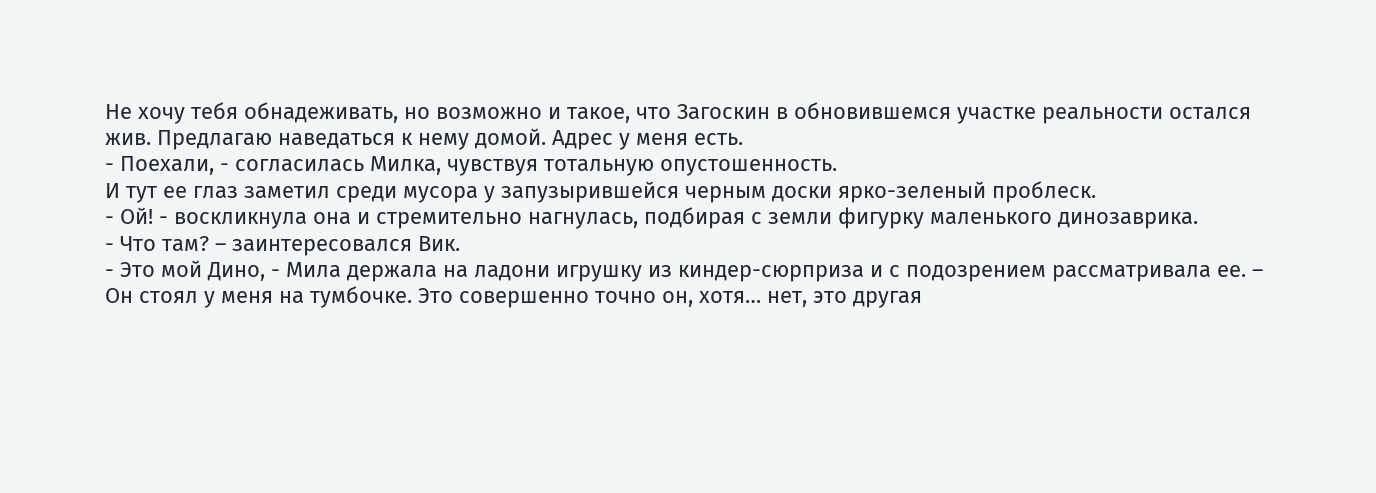Не хочу тебя обнадеживать, но возможно и такое, что Загоскин в обновившемся участке реальности остался жив. Предлагаю наведаться к нему домой. Адрес у меня есть.
- Поехали, - согласилась Милка, чувствуя тотальную опустошенность.
И тут ее глаз заметил среди мусора у запузырившейся черным доски ярко-зеленый проблеск.
- Ой! - воскликнула она и стремительно нагнулась, подбирая с земли фигурку маленького динозаврика.
- Что там? – заинтересовался Вик.
- Это мой Дино, - Мила держала на ладони игрушку из киндер-сюрприза и с подозрением рассматривала ее. – Он стоял у меня на тумбочке. Это совершенно точно он, хотя… нет, это другая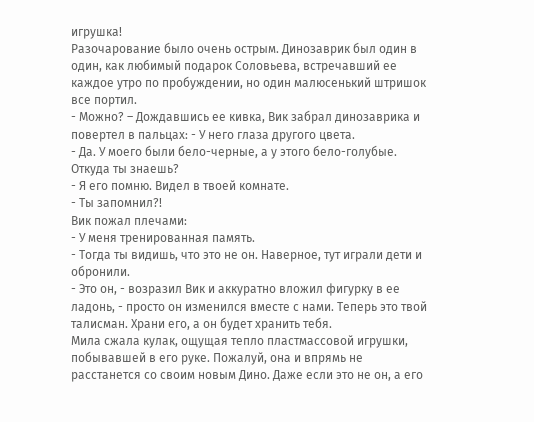игрушка!
Разочарование было очень острым. Динозаврик был один в один, как любимый подарок Соловьева, встречавший ее каждое утро по пробуждении, но один малюсенький штришок все портил.
- Можно? – Дождавшись ее кивка, Вик забрал динозаврика и повертел в пальцах: - У него глаза другого цвета.
- Да. У моего были бело-черные, а у этого бело-голубые. Откуда ты знаешь?
- Я его помню. Видел в твоей комнате.
- Ты запомнил?!
Вик пожал плечами:
- У меня тренированная память.
- Тогда ты видишь, что это не он. Наверное, тут играли дети и обронили.
- Это он, - возразил Вик и аккуратно вложил фигурку в ее ладонь, - просто он изменился вместе с нами. Теперь это твой талисман. Храни его, а он будет хранить тебя.
Мила сжала кулак, ощущая тепло пластмассовой игрушки, побывавшей в его руке. Пожалуй, она и впрямь не расстанется со своим новым Дино. Даже если это не он, а его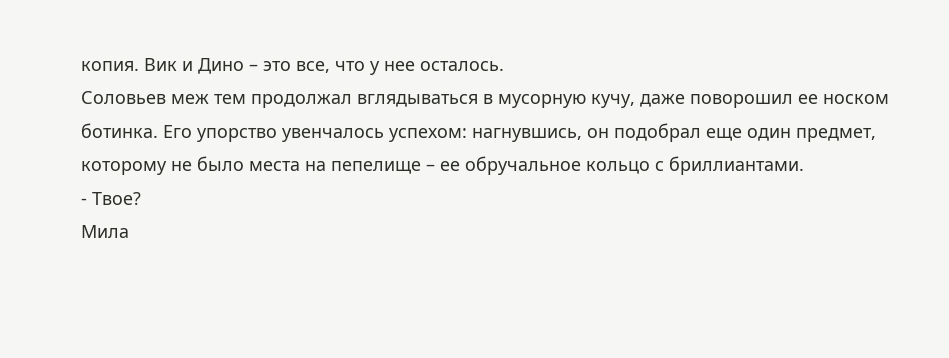копия. Вик и Дино – это все, что у нее осталось.
Соловьев меж тем продолжал вглядываться в мусорную кучу, даже поворошил ее носком ботинка. Его упорство увенчалось успехом: нагнувшись, он подобрал еще один предмет, которому не было места на пепелище – ее обручальное кольцо с бриллиантами.
- Твое?
Мила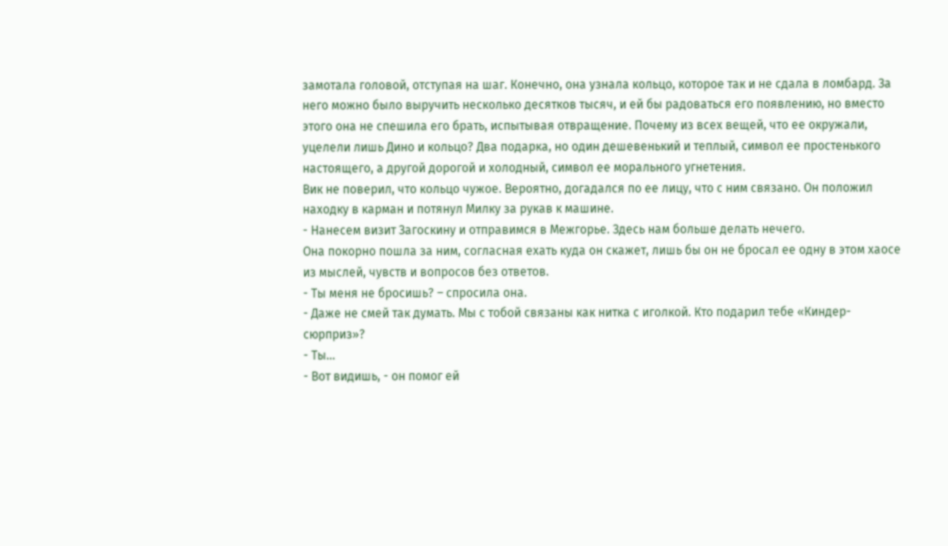замотала головой, отступая на шаг. Конечно, она узнала кольцо, которое так и не сдала в ломбард. За него можно было выручить несколько десятков тысяч, и ей бы радоваться его появлению, но вместо этого она не спешила его брать, испытывая отвращение. Почему из всех вещей, что ее окружали, уцелели лишь Дино и кольцо? Два подарка, но один дешевенький и теплый, символ ее простенького настоящего, а другой дорогой и холодный, символ ее морального угнетения.
Вик не поверил, что кольцо чужое. Вероятно, догадался по ее лицу, что с ним связано. Он положил находку в карман и потянул Милку за рукав к машине.
- Нанесем визит Загоскину и отправимся в Межгорье. Здесь нам больше делать нечего.
Она покорно пошла за ним, согласная ехать куда он скажет, лишь бы он не бросал ее одну в этом хаосе из мыслей, чувств и вопросов без ответов.
- Ты меня не бросишь? – спросила она.
- Даже не смей так думать. Мы с тобой связаны как нитка с иголкой. Кто подарил тебе «Киндер-сюрприз»?
- Ты…
- Вот видишь, - он помог ей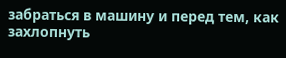забраться в машину и перед тем, как захлопнуть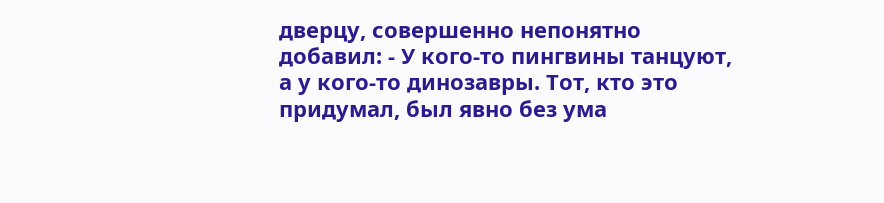дверцу, совершенно непонятно добавил: - У кого-то пингвины танцуют, а у кого-то динозавры. Тот, кто это придумал, был явно без ума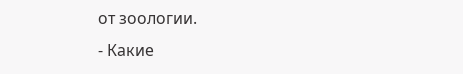от зоологии.
- Какие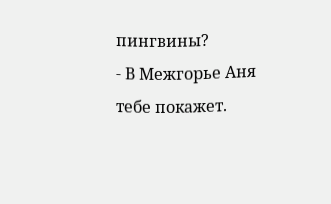пингвины?
- В Межгорье Аня тебе покажет.